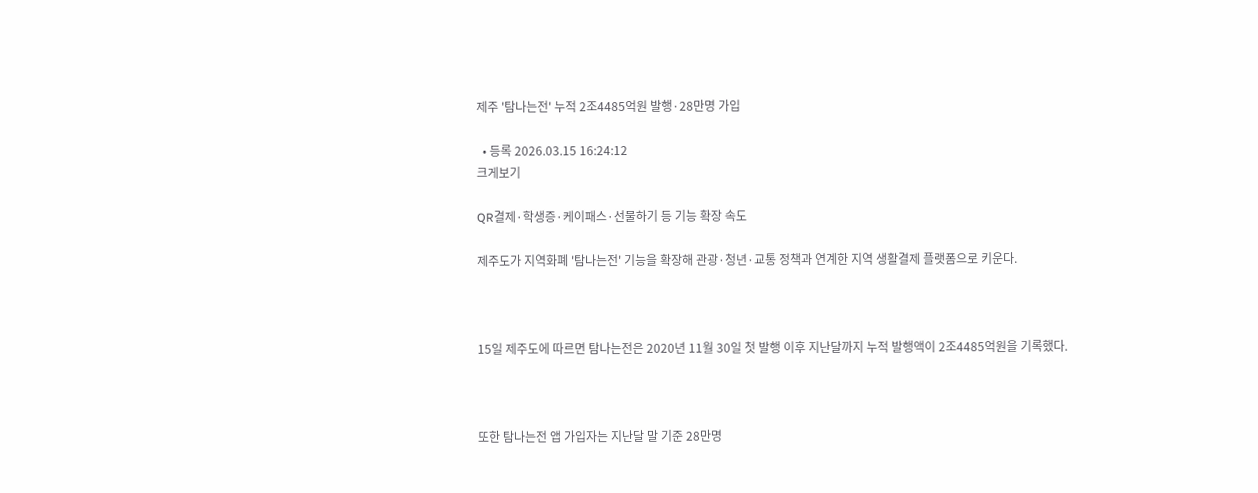제주 '탐나는전' 누적 2조4485억원 발행·28만명 가입

  • 등록 2026.03.15 16:24:12
크게보기

QR결제·학생증·케이패스·선물하기 등 기능 확장 속도

제주도가 지역화폐 '탐나는전' 기능을 확장해 관광·청년·교통 정책과 연계한 지역 생활결제 플랫폼으로 키운다.



15일 제주도에 따르면 탐나는전은 2020년 11월 30일 첫 발행 이후 지난달까지 누적 발행액이 2조4485억원을 기록했다.



또한 탐나는전 앱 가입자는 지난달 말 기준 28만명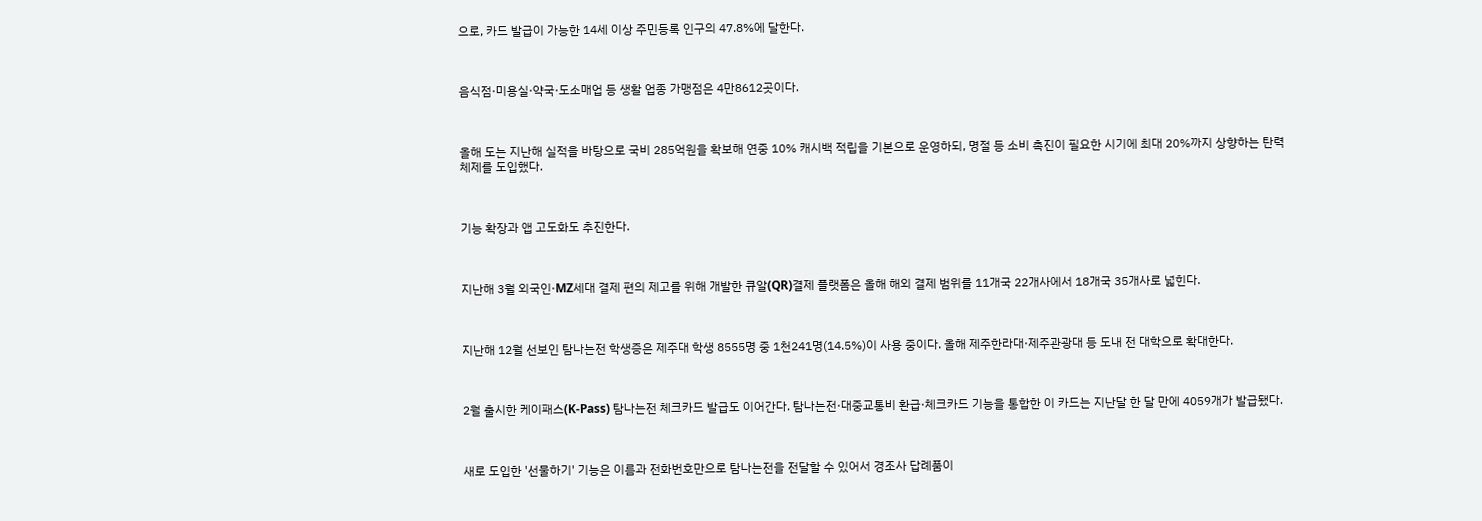으로, 카드 발급이 가능한 14세 이상 주민등록 인구의 47.8%에 달한다.



음식점·미용실·약국·도소매업 등 생활 업종 가맹점은 4만8612곳이다.



올해 도는 지난해 실적을 바탕으로 국비 285억원을 확보해 연중 10% 캐시백 적립을 기본으로 운영하되, 명절 등 소비 촉진이 필요한 시기에 최대 20%까지 상향하는 탄력 체제를 도입했다.



기능 확장과 앱 고도화도 추진한다.



지난해 3월 외국인·MZ세대 결제 편의 제고를 위해 개발한 큐알(QR)결제 플랫폼은 올해 해외 결제 범위를 11개국 22개사에서 18개국 35개사로 넓힌다.



지난해 12월 선보인 탐나는전 학생증은 제주대 학생 8555명 중 1천241명(14.5%)이 사용 중이다. 올해 제주한라대·제주관광대 등 도내 전 대학으로 확대한다.



2월 출시한 케이패스(K-Pass) 탐나는전 체크카드 발급도 이어간다. 탐나는전·대중교통비 환급·체크카드 기능을 통합한 이 카드는 지난달 한 달 만에 4059개가 발급됐다.



새로 도입한 '선물하기' 기능은 이름과 전화번호만으로 탐나는전을 전달할 수 있어서 경조사 답례품이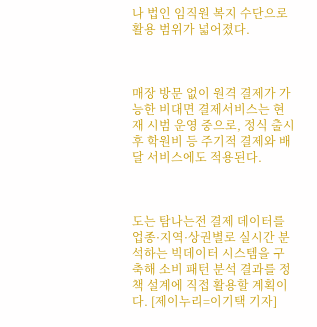나 법인 임직원 복지 수단으로 활용 범위가 넓어졌다.



매장 방문 없이 원격 결제가 가능한 비대면 결제서비스는 현재 시범 운영 중으로, 정식 출시 후 학원비 등 주기적 결제와 배달 서비스에도 적용된다.



도는 탐나는전 결제 데이터를 업종·지역·상권별로 실시간 분석하는 빅데이터 시스템을 구축해 소비 패턴 분석 결과를 정책 설계에 직접 활용할 계획이다. [제이누리=이기택 기자]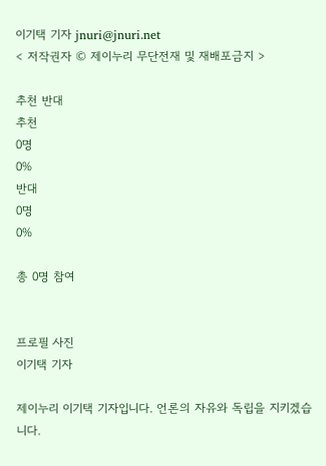이기택 기자 jnuri@jnuri.net
< 저작권자 © 제이누리 무단전재 및 재배포금지 >

추천 반대
추천
0명
0%
반대
0명
0%

총 0명 참여


프로필 사진
이기택 기자

제이누리 이기택 기자입니다. 언론의 자유와 독립을 지키겠습니다.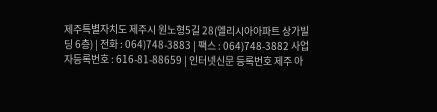제주특별자치도 제주시 원노형5길 28(엘리시아아파트 상가빌딩 6층) | 전화 : 064)748-3883 | 팩스 : 064)748-3882 사업자등록번호 : 616-81-88659 | 인터넷신문 등록번호 제주 아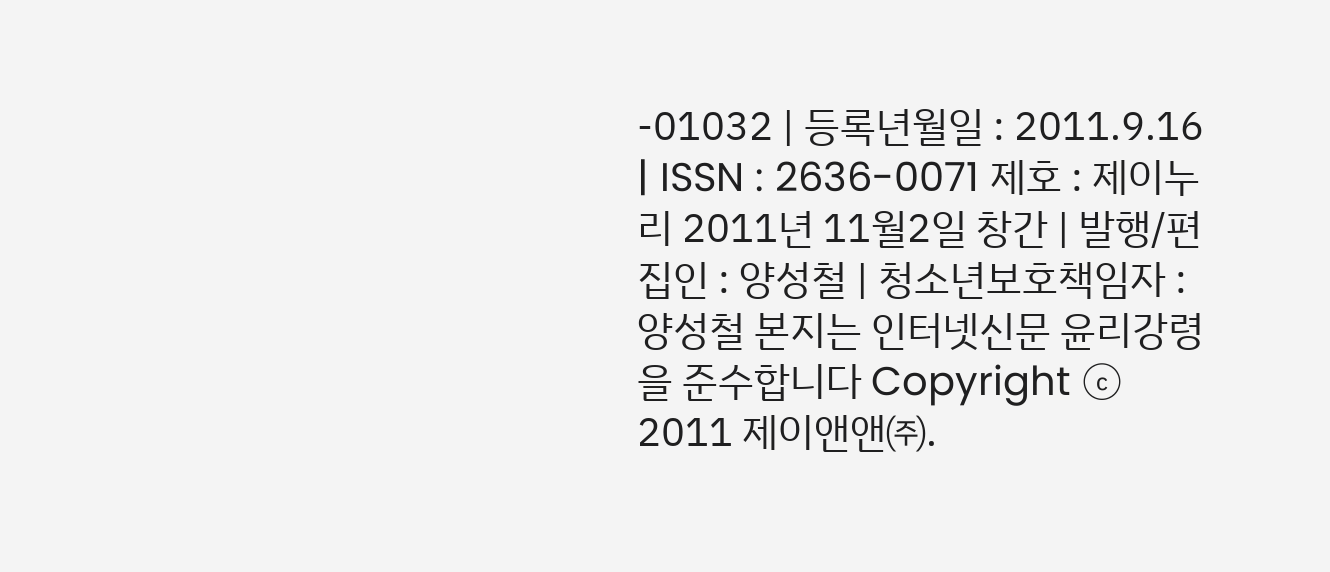-01032 | 등록년월일 : 2011.9.16 | ISSN : 2636-0071 제호 : 제이누리 2011년 11월2일 창간 | 발행/편집인 : 양성철 | 청소년보호책임자 : 양성철 본지는 인터넷신문 윤리강령을 준수합니다 Copyright ⓒ 2011 제이앤앤㈜.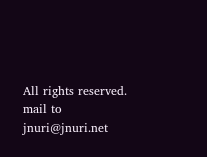All rights reserved. mail to jnuri@jnuri.net